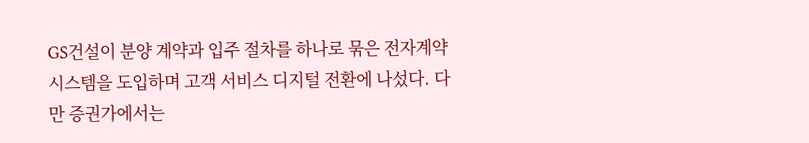GS건설이 분양 계약과 입주 절차를 하나로 묶은 전자계약 시스템을 도입하며 고객 서비스 디지털 전환에 나섰다. 다만 증권가에서는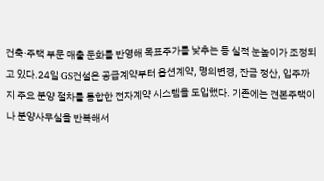건축·주택 부문 매출 둔화를 반영해 목표주가를 낮추는 등 실적 눈높이가 조정되고 있다.24일 GS건설은 공급계약부터 옵션계약, 명의변경, 잔금 정산, 입주까지 주요 분양 절차를 통합한 전자계약 시스템을 도입했다. 기존에는 견본주택이나 분양사무실을 반복해서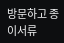방문하고 종이서류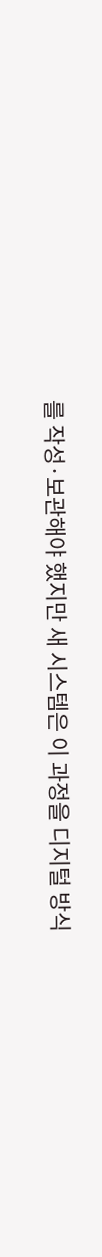를 작성·보관해야 했지만 새 시스템은 이 과정을 디지털 방식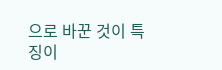으로 바꾼 것이 특징이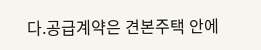다.공급계약은 견본주택 안에